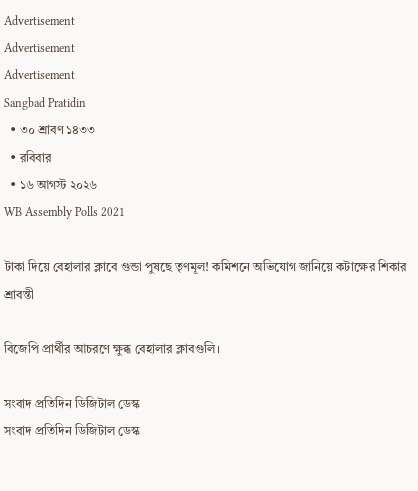Advertisement
Advertisement
Advertisement
Sangbad Pratidin
  • ৩০ শ্রাবণ ১৪৩৩
  • রবিবার
  • ১৬ আগস্ট ২০২৬
WB Assembly Polls 2021

টাকা দিয়ে বেহালার ক্লাবে গুন্ডা পুষছে তৃণমূল! কমিশনে অভিযোগ জানিয়ে কটাক্ষের শিকার শ্রাবন্তী

বিজেপি প্রার্থীর আচরণে ক্ষুব্ধ বেহালার ক্লাবগুলি।

সংবাদ প্রতিদিন ডিজিটাল ডেস্ক
সংবাদ প্রতিদিন ডিজিটাল ডেস্ক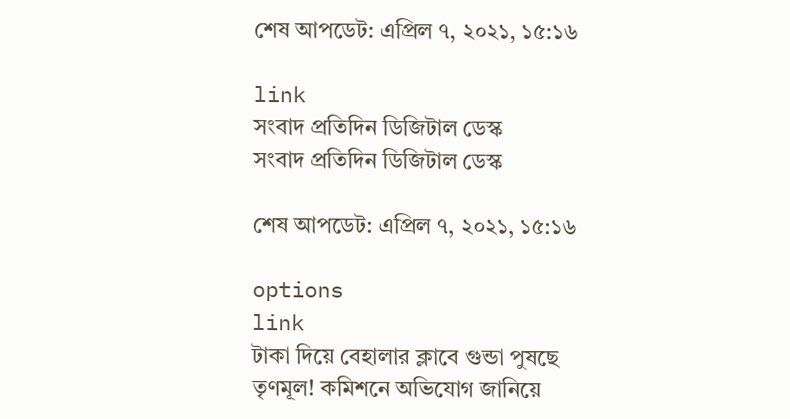শেষ আপডেট: এপ্রিল ৭, ২০২১, ১৫:১৬

link
সংবাদ প্রতিদিন ডিজিটাল ডেস্ক
সংবাদ প্রতিদিন ডিজিটাল ডেস্ক

শেষ আপডেট: এপ্রিল ৭, ২০২১, ১৫:১৬

options
link
টাকা দিয়ে বেহালার ক্লাবে গুন্ডা পুষছে তৃণমূল! কমিশনে অভিযোগ জানিয়ে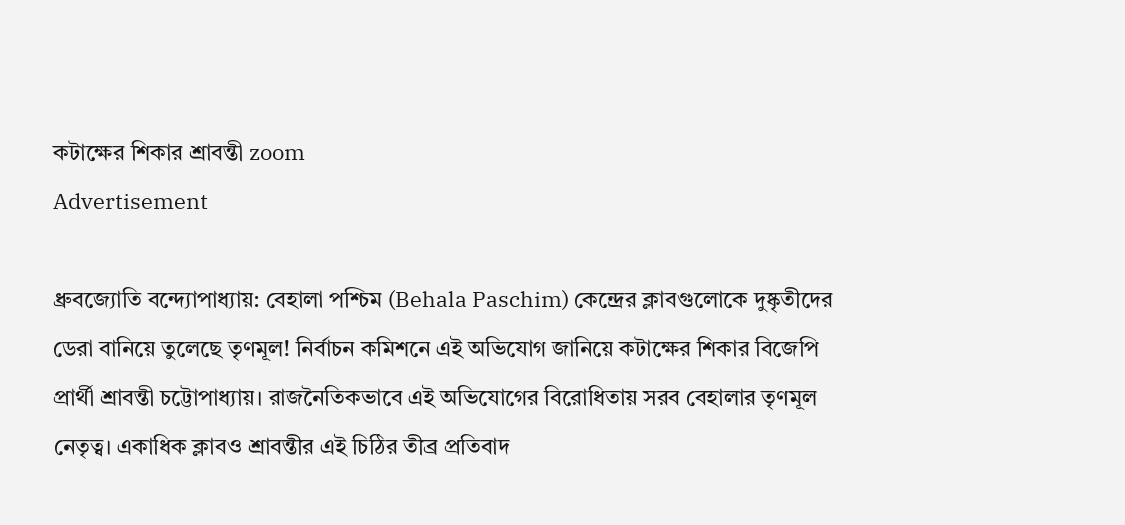কটাক্ষের শিকার শ্রাবন্তী zoom
Advertisement

ধ্রুবজ্যোতি বন্দ্যোপাধ্যায়: বেহালা পশ্চিম (Behala Paschim) কেন্দ্রের ক্লাবগুলোকে দুষ্কৃতীদের ডেরা বানিয়ে তুলেছে তৃণমূল! নির্বাচন কমিশনে এই অভিযোগ জানিয়ে কটাক্ষের শিকার বিজেপি প্রার্থী শ্রাবন্তী চট্টোপাধ্যায়। রাজনৈতিকভাবে এই অভিযোগের বিরোধিতায় সরব বেহালার তৃণমূল নেতৃত্ব। একাধিক ক্লাবও শ্রাবন্তীর এই চিঠির তীব্র প্রতিবাদ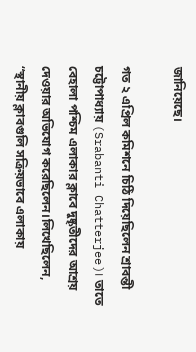জানিয়েছে।

গত ২ এপ্রিল কমিশনে চিঠি দিয়েছিলেন শ্রাবন্তী চট্টোপাধ্যায় (Srabanti Chatterjee)। তাতে বেহালা পশ্চিম এলাকার ক্লাবে দুষ্কৃতীদের আশ্রয় দেওয়ার অভিযোগ করেছিলেন।লিখেছিলেন, “স্থানীয় ক্লাবগুলি সক্রিয়ভাবে এলাকায়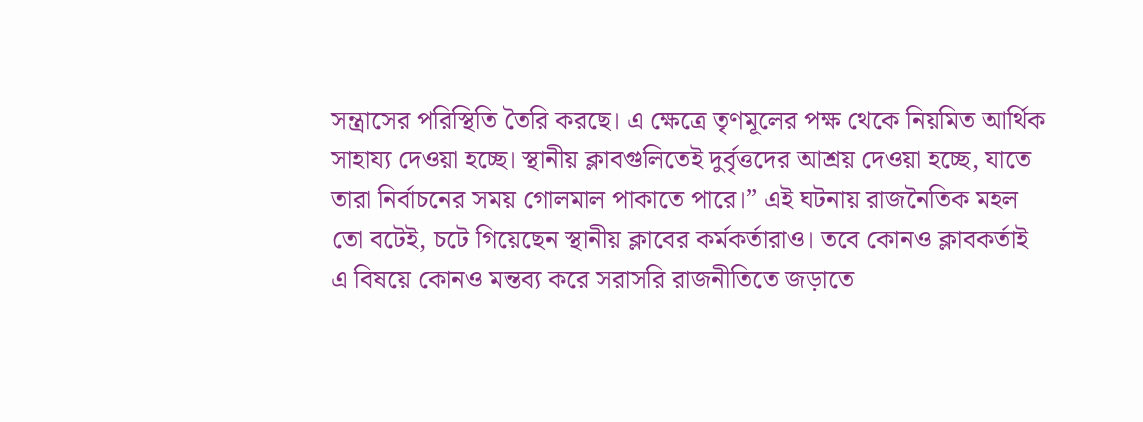সন্ত্রাসের পরিস্থিতি তৈরি করছে। এ ক্ষেত্রে তৃণমূলের পক্ষ থেকে নিয়মিত আর্থিক সাহায্য দেওয়া হচ্ছে। স্থানীয় ক্লাবগুলিতেই দুর্বৃত্তদের আশ্রয় দেওয়া হচ্ছে, যাতে তারা নির্বাচনের সময় গোলমাল পাকাতে পারে।” এই ঘটনায় রাজনৈতিক মহল তো বটেই, চটে গিয়েছেন স্থানীয় ক্লাবের কর্মকর্তারাও। তবে কোনও ক্লাবকর্তাই এ বিষয়ে কোনও মন্তব্য করে সরাসরি রাজনীতিতে জড়াতে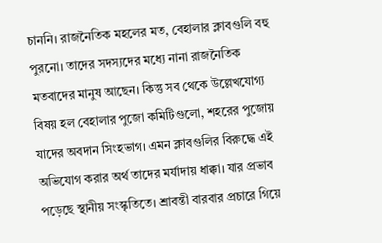চাননি। রাজনৈতিক মহলের মত, বেহালার ক্লাবগুলি বহু পুরনো। তাদের সদস্যদের মধ্যে নানা রাজনৈতিক মতবাদের মানুষ আছেন। কিন্তু সব থেকে উল্লেখযোগ্য বিষয় হল বেহালার পুজো কমিটিগুলো, শহরের পুজোয় যাদের অবদান সিংহভাগ। এমন ক্লাবগুলির বিরুদ্ধে এই অভিযোগ করার অর্থ তাদের মর্যাদায় ধাক্কা। যার প্রভাব পড়েছে স্থানীয় সংস্কৃতিতে। শ্রাবন্তী বারবার প্রচারে গিয়ে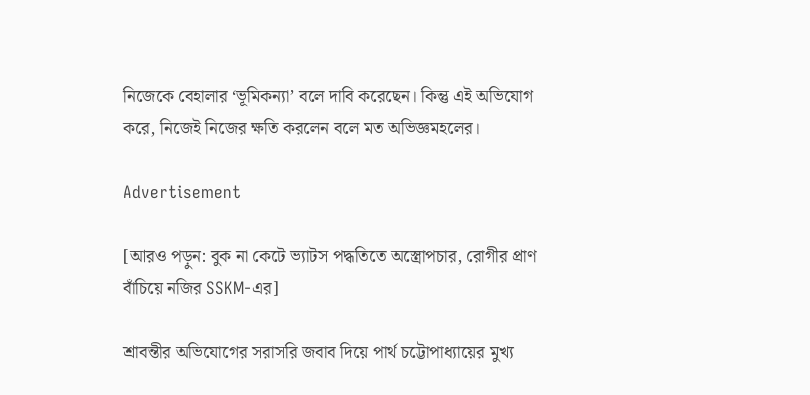নিজেকে বেহালার ‘ভূমিকন্যা’ বলে দাবি করেছেন। কিন্তু এই অভিযোগ করে, নিজেই নিজের ক্ষতি করলেন বলে মত অভিজ্ঞমহলের।

Advertisement

[আরও পড়ুন: বুক না কেটে ভ্যাটস পদ্ধতিতে অস্ত্রোপচার, রোগীর প্রাণ বাঁচিয়ে নজির SSKM-এর]

শ্রাবন্তীর অভিযোগের সরাসরি জবাব দিয়ে পার্থ চট্টোপাধ্যায়ের মুখ্য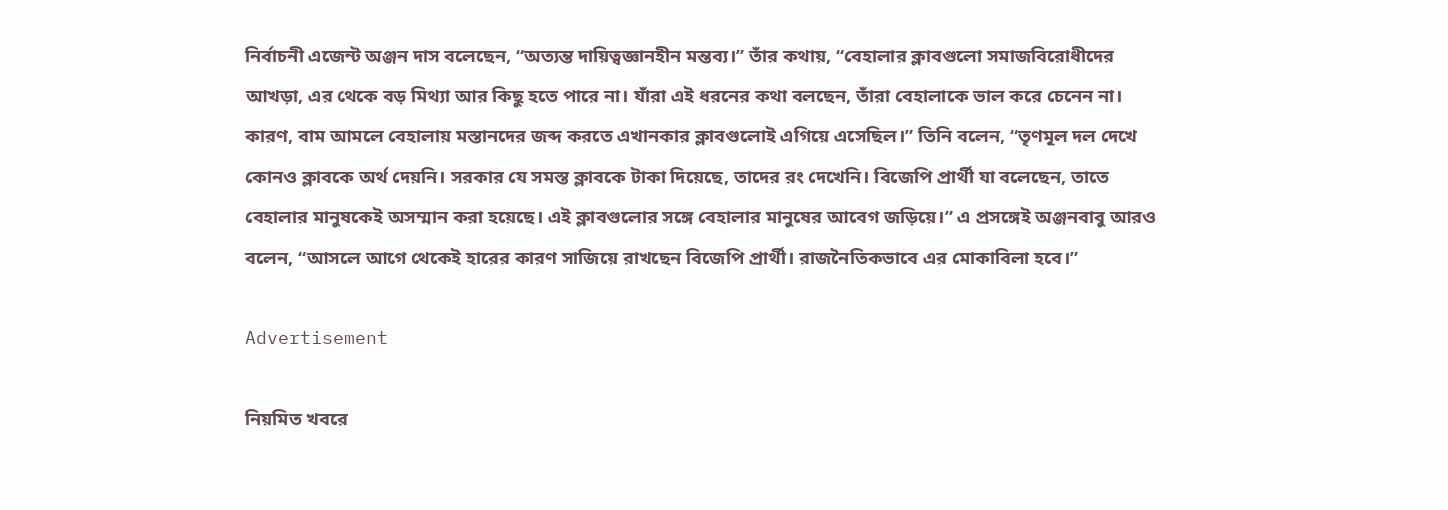নির্বাচনী এজেন্ট অঞ্জন দাস বলেছেন, “অত্যন্ত দায়িত্বজ্ঞানহীন মন্তব্য।” তাঁর কথায়, “বেহালার ক্লাবগুলো সমাজবিরোধীদের আখড়া, এর থেকে বড় মিথ্যা আর কিছু হতে পারে না। যাঁরা এই ধরনের কথা বলছেন, তাঁরা বেহালাকে ভাল করে চেনেন না। কারণ, বাম আমলে বেহালায় মস্তানদের জব্দ করতে এখানকার ক্লাবগুলোই এগিয়ে এসেছিল।” তিনি বলেন, “তৃণমূল দল দেখে কোনও ক্লাবকে অর্থ দেয়নি। সরকার যে সমস্ত ক্লাবকে টাকা দিয়েছে, তাদের রং দেখেনি। বিজেপি প্রার্থী যা বলেছেন, তাতে বেহালার মানুষকেই অসম্মান করা হয়েছে। এই ক্লাবগুলোর সঙ্গে বেহালার মানুষের আবেগ জড়িয়ে।” এ প্রসঙ্গেই অঞ্জনবাবু আরও বলেন, “আসলে আগে থেকেই হারের কারণ সাজিয়ে রাখছেন বিজেপি প্রার্থী। রাজনৈতিকভাবে এর মোকাবিলা হবে।”

Advertisement

নিয়মিত খবরে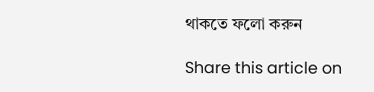থাকতে ফলো করুন

Share this article on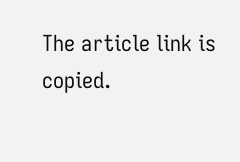The article link is copied.